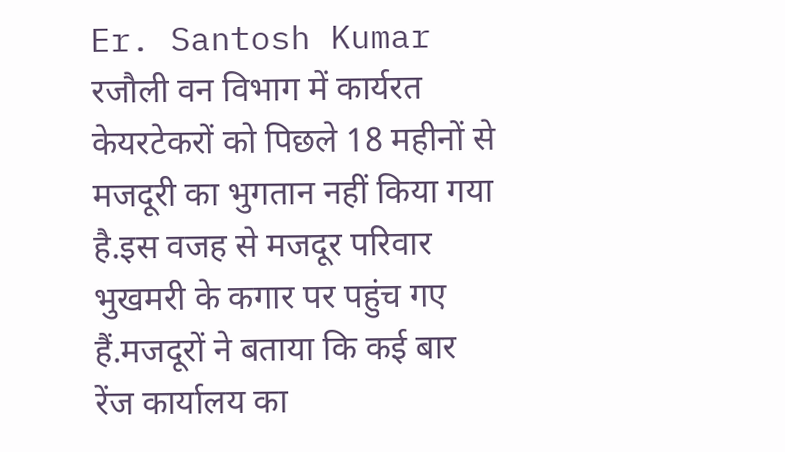Er. Santosh Kumar
रजौली वन विभाग में कार्यरत केयरटेकरों को पिछले 18 महीनों से मजदूरी का भुगतान नहीं किया गया है.इस वजह से मजदूर परिवार भुखमरी के कगार पर पहुंच गए हैं.मजदूरों ने बताया कि कई बार रेंज कार्यालय का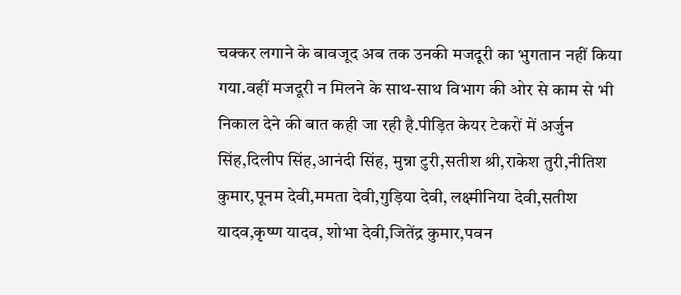चक्कर लगाने के बावजूद अब तक उनकी मजदूरी का भुगतान नहीं किया गया.वहीं मजदूरी न मिलने के साथ-साथ विभाग की ओर से काम से भी निकाल देने की बात कही जा रही है.पीड़ित केयर टेकरों में अर्जुन सिंह,दिलीप सिंह,आनंदी सिंह, मुन्ना टुरी,सतीश श्री,राकेश तुरी,नीतिश कुमार,पूनम देवी,ममता देवी,गुड़िया देवी, लक्ष्मीनिया देवी,सतीश यादव,कृष्ण यादव, शोभा देवी,जितेंद्र कुमार,पवन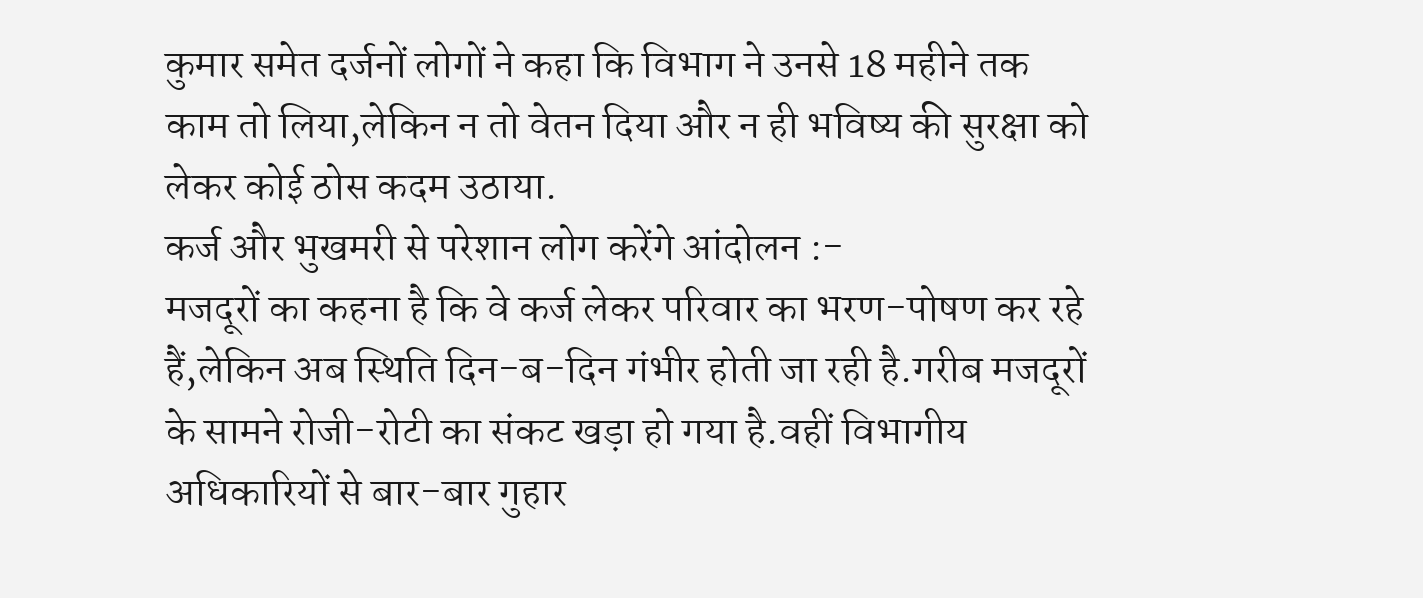कुमार समेत दर्जनों लोगों ने कहा कि विभाग ने उनसे 18 महीने तक काम तो लिया,लेकिन न तो वेतन दिया और न ही भविष्य की सुरक्षा को लेकर कोई ठोस कदम उठाया.
कर्ज और भुखमरी से परेशान लोग करेंगे आंदोलन :-
मजदूरों का कहना है कि वे कर्ज लेकर परिवार का भरण-पोषण कर रहे हैं,लेकिन अब स्थिति दिन-ब-दिन गंभीर होती जा रही है.गरीब मजदूरों के सामने रोजी-रोटी का संकट खड़ा हो गया है.वहीं विभागीय अधिकारियों से बार-बार गुहार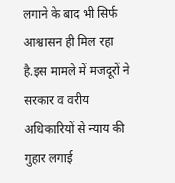लगाने के बाद भी सिर्फ आश्वासन ही मिल रहा है.इस मामले में मजदूरों ने सरकार व वरीय अधिकारियों से न्याय की गुहार लगाई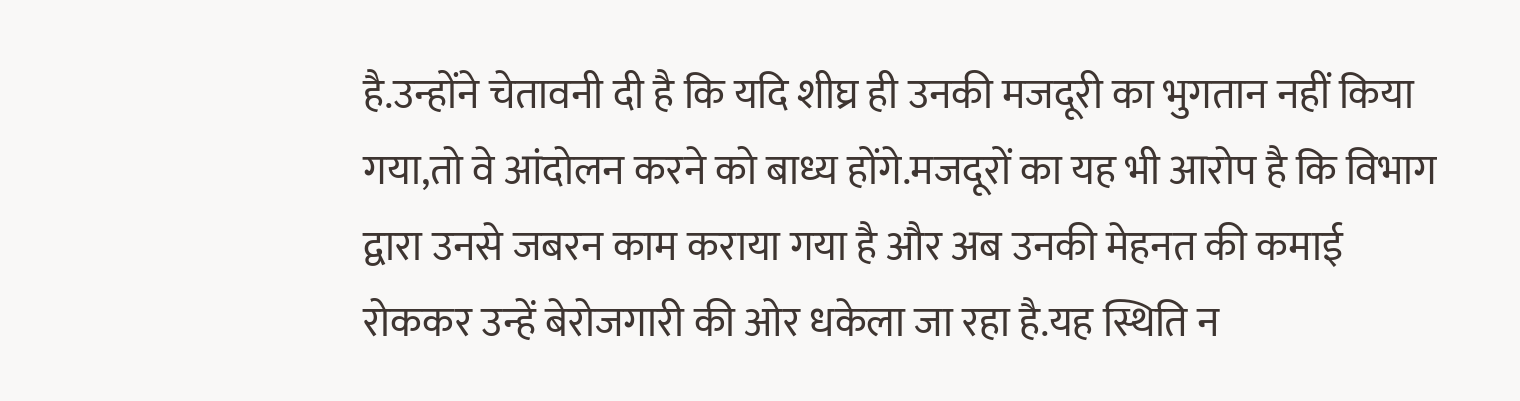है.उन्होंने चेतावनी दी है कि यदि शीघ्र ही उनकी मजदूरी का भुगतान नहीं किया गया,तो वे आंदोलन करने को बाध्य होंगे.मजदूरों का यह भी आरोप है कि विभाग द्वारा उनसे जबरन काम कराया गया है और अब उनकी मेहनत की कमाई रोककर उन्हें बेरोजगारी की ओर धकेला जा रहा है.यह स्थिति न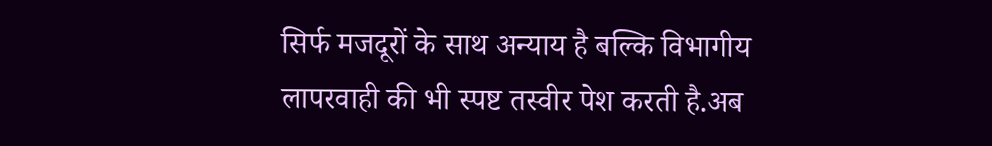सिर्फ मजदूरों के साथ अन्याय है बल्कि विभागीय लापरवाही की भी स्पष्ट तस्वीर पेश करती है.अब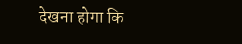देखना होगा कि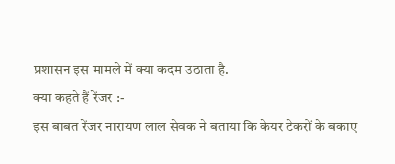प्रशासन इस मामले में क्या कदम उठाता है.
क्या कहते हैं रेंजर :-
इस बाबत रेंजर नारायण लाल सेवक ने बताया कि केयर टेकरों के बकाए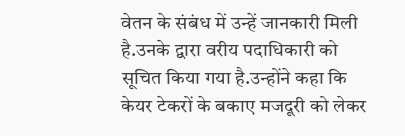वेतन के संबंध में उन्हें जानकारी मिली है.उनके द्वारा वरीय पदाधिकारी को सूचित किया गया है.उन्होंने कहा कि केयर टेकरों के बकाए मजदूरी को लेकर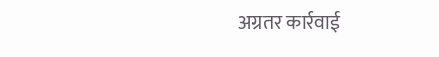अग्रतर कार्रवाई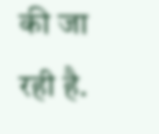की जा रही है.